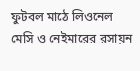ফুটবল মাঠে লিওনেল মেসি ও নেইমারের রসায়ন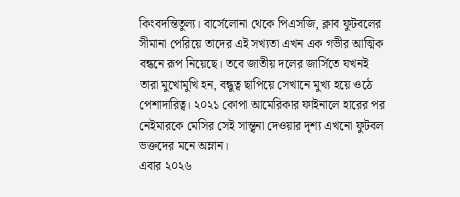কিংবদন্তিতুল্য। বার্সেলোনা থেকে পিএসজি, ক্লাব ফুটবলের সীমানা পেরিয়ে তাদের এই সখ্যতা এখন এক গভীর আত্মিক বন্ধনে রূপ নিয়েছে। তবে জাতীয় দলের জার্সিতে যখনই তারা মুখোমুখি হন, বন্ধুত্ব ছাপিয়ে সেখানে মুখ্য হয়ে ওঠে পেশাদারিত্ব। ২০২১ কোপা আমেরিকার ফাইনালে হারের পর নেইমারকে মেসির সেই সান্ত্বনা দেওয়ার দৃশ্য এখনো ফুটবল ভক্তদের মনে অম্লান।
এবার ২০২৬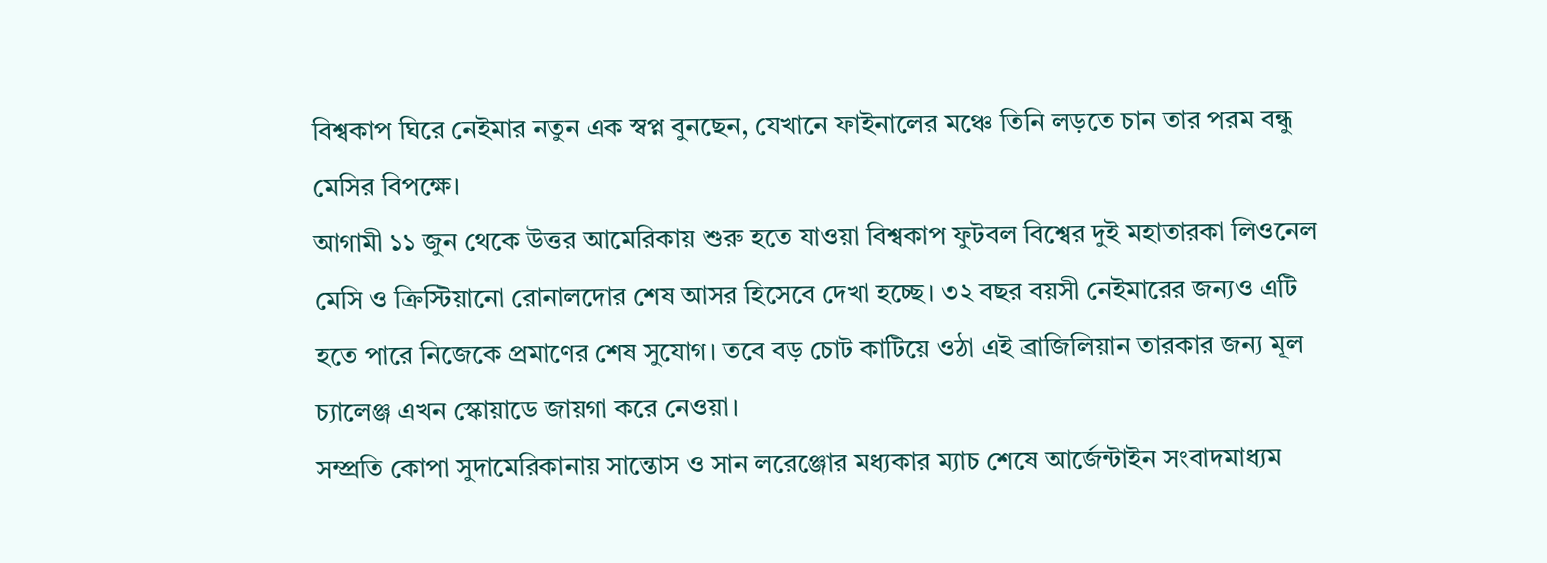বিশ্বকাপ ঘিরে নেইমার নতুন এক স্বপ্ন বুনছেন, যেখানে ফাইনালের মঞ্চে তিনি লড়তে চান তার পরম বন্ধু মেসির বিপক্ষে।
আগামী ১১ জুন থেকে উত্তর আমেরিকায় শুরু হতে যাওয়া বিশ্বকাপ ফুটবল বিশ্বের দুই মহাতারকা লিওনেল মেসি ও ক্রিস্টিয়ানো রোনালদোর শেষ আসর হিসেবে দেখা হচ্ছে। ৩২ বছর বয়সী নেইমারের জন্যও এটি হতে পারে নিজেকে প্রমাণের শেষ সুযোগ। তবে বড় চোট কাটিয়ে ওঠা এই ব্রাজিলিয়ান তারকার জন্য মূল চ্যালেঞ্জ এখন স্কোয়াডে জায়গা করে নেওয়া।
সম্প্রতি কোপা সুদামেরিকানায় সান্তোস ও সান লরেঞ্জোর মধ্যকার ম্যাচ শেষে আর্জেন্টাইন সংবাদমাধ্যম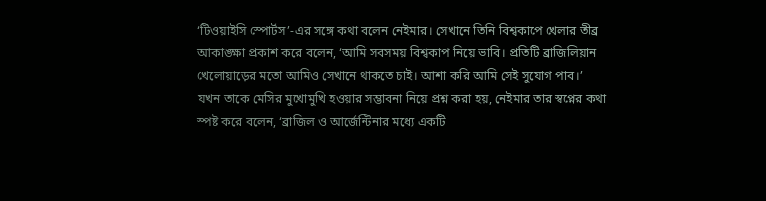‘টিওয়াইসি স্পোর্টস’-এর সঙ্গে কথা বলেন নেইমার। সেখানে তিনি বিশ্বকাপে খেলার তীব্র আকাঙ্ক্ষা প্রকাশ করে বলেন, ‘আমি সবসময় বিশ্বকাপ নিয়ে ভাবি। প্রতিটি ব্রাজিলিয়ান খেলোয়াড়ের মতো আমিও সেখানে থাকতে চাই। আশা করি আমি সেই সুযোগ পাব।’
যখন তাকে মেসির মুখোমুখি হওয়ার সম্ভাবনা নিয়ে প্রশ্ন করা হয়, নেইমার তার স্বপ্নের কথা স্পষ্ট করে বলেন, ‘ব্রাজিল ও আর্জেন্টিনার মধ্যে একটি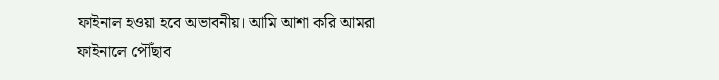ফাইনাল হওয়া হবে অভাবনীয়। আমি আশা করি আমরা ফাইনালে পৌঁছাব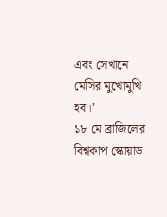এবং সেখানে মেসির মুখোমুখি হব।’
১৮ মে ব্রাজিলের বিশ্বকাপ স্কোয়াড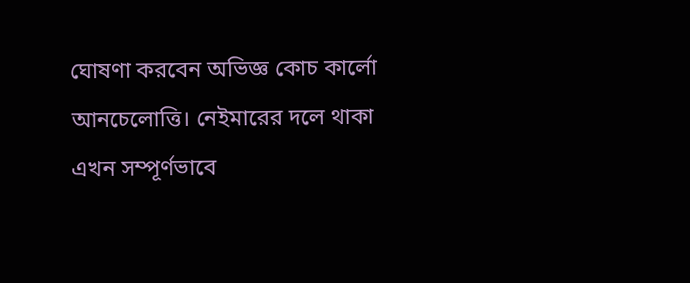ঘোষণা করবেন অভিজ্ঞ কোচ কার্লো আনচেলোত্তি। নেইমারের দলে থাকা এখন সম্পূর্ণভাবে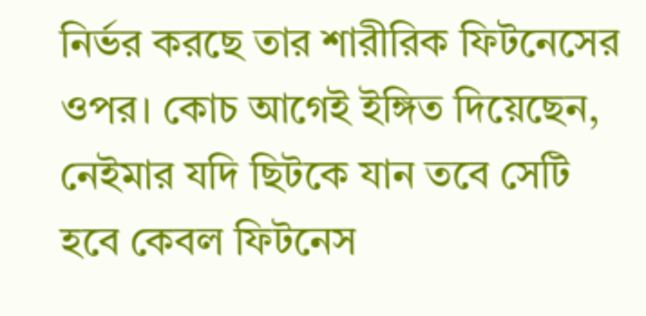নির্ভর করছে তার শারীরিক ফিটনেসের ওপর। কোচ আগেই ইঙ্গিত দিয়েছেন, নেইমার যদি ছিটকে যান তবে সেটি হবে কেবল ফিটনেস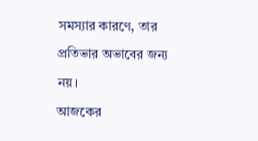সমস্যার কারণে, তার প্রতিভার অভাবের জন্য নয়।
আজকের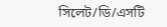সিলেট/ডি/এসটি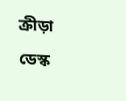ক্রীড়া ডেস্ক